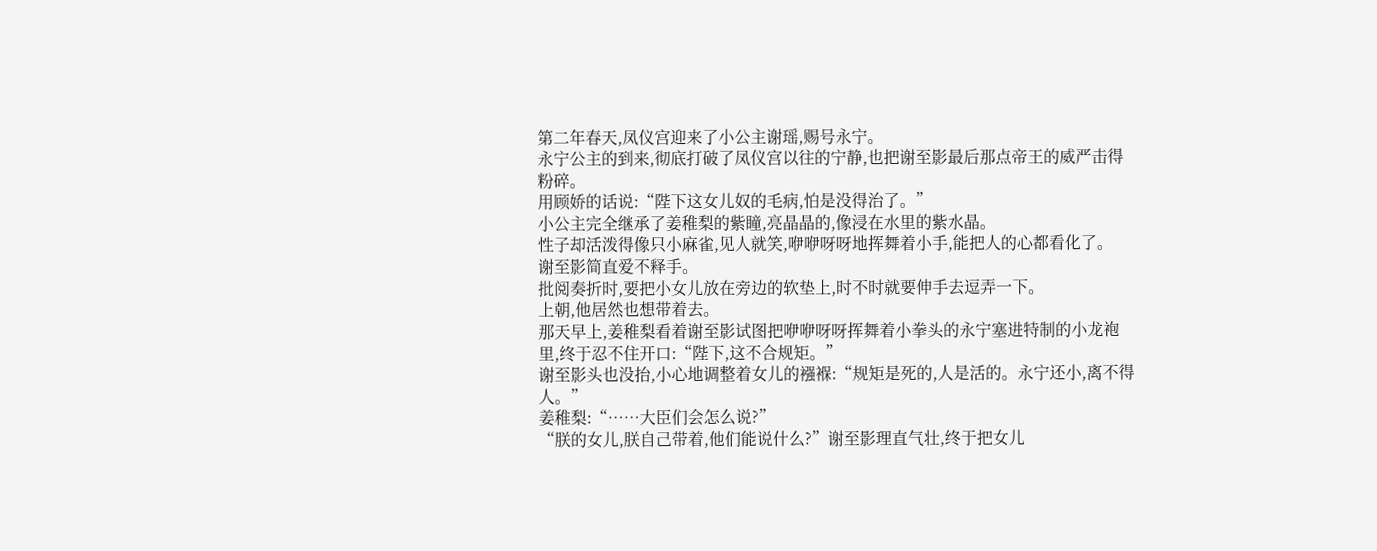第二年春天,凤仪宫迎来了小公主谢瑶,赐号永宁。
永宁公主的到来,彻底打破了凤仪宫以往的宁静,也把谢至影最后那点帝王的威严击得粉碎。
用顾娇的话说:“陛下这女儿奴的毛病,怕是没得治了。”
小公主完全继承了姜稚梨的紫瞳,亮晶晶的,像浸在水里的紫水晶。
性子却活泼得像只小麻雀,见人就笑,咿咿呀呀地挥舞着小手,能把人的心都看化了。
谢至影简直爱不释手。
批阅奏折时,要把小女儿放在旁边的软垫上,时不时就要伸手去逗弄一下。
上朝,他居然也想带着去。
那天早上,姜稚梨看着谢至影试图把咿咿呀呀挥舞着小拳头的永宁塞进特制的小龙袍里,终于忍不住开口:“陛下,这不合规矩。”
谢至影头也没抬,小心地调整着女儿的襁褓:“规矩是死的,人是活的。永宁还小,离不得人。”
姜稚梨:“……大臣们会怎么说?”
“朕的女儿,朕自己带着,他们能说什么?”谢至影理直气壮,终于把女儿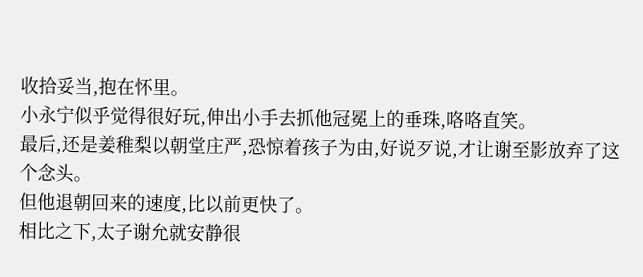收拾妥当,抱在怀里。
小永宁似乎觉得很好玩,伸出小手去抓他冠冕上的垂珠,咯咯直笑。
最后,还是姜稚梨以朝堂庄严,恐惊着孩子为由,好说歹说,才让谢至影放弃了这个念头。
但他退朝回来的速度,比以前更快了。
相比之下,太子谢允就安静很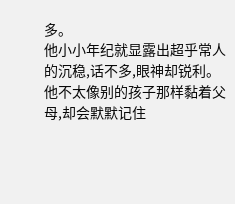多。
他小小年纪就显露出超乎常人的沉稳,话不多,眼神却锐利。
他不太像别的孩子那样黏着父母,却会默默记住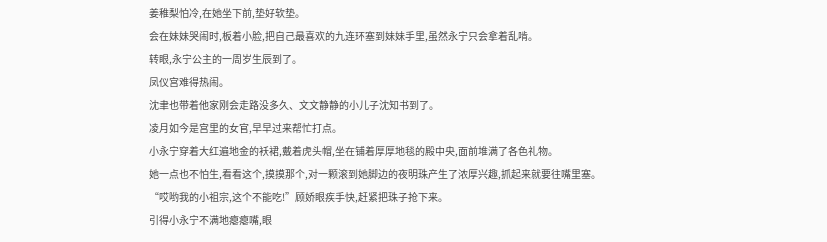姜稚梨怕冷,在她坐下前,垫好软垫。
会在妹妹哭闹时,板着小脸,把自己最喜欢的九连环塞到妹妹手里,虽然永宁只会拿着乱啃。
转眼,永宁公主的一周岁生辰到了。
凤仪宫难得热闹。
沈聿也带着他家刚会走路没多久、文文静静的小儿子沈知书到了。
凌月如今是宫里的女官,早早过来帮忙打点。
小永宁穿着大红遍地金的袄裙,戴着虎头帽,坐在铺着厚厚地毯的殿中央,面前堆满了各色礼物。
她一点也不怕生,看看这个,摸摸那个,对一颗滚到她脚边的夜明珠产生了浓厚兴趣,抓起来就要往嘴里塞。
“哎哟我的小祖宗,这个不能吃!”顾娇眼疾手快,赶紧把珠子抢下来。
引得小永宁不满地瘪瘪嘴,眼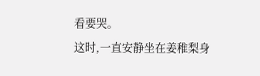看要哭。
这时,一直安静坐在姜稚梨身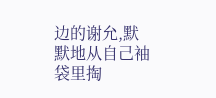边的谢允,默默地从自己袖袋里掏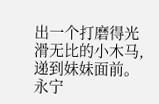出一个打磨得光滑无比的小木马,递到妹妹面前。
永宁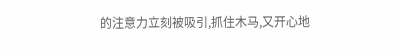的注意力立刻被吸引,抓住木马,又开心地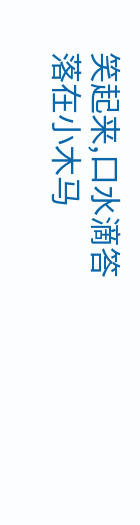笑起来,口水滴答落在小木马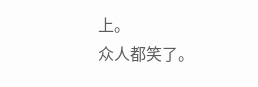上。
众人都笑了。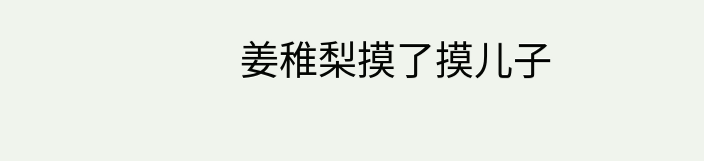姜稚梨摸了摸儿子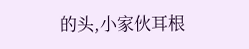的头,小家伙耳根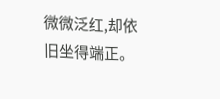微微泛红,却依旧坐得端正。